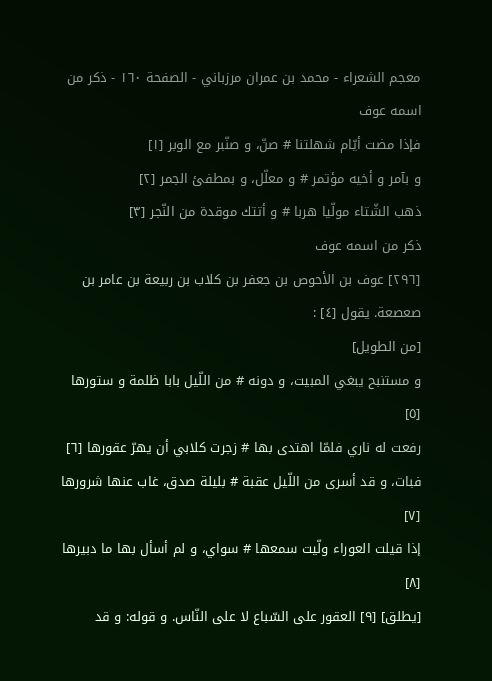معجم الشعراء - محمد بن عمران مرزباني - الصفحة ١٦٠ - ذكر من اسمه عوف
فإذا مضت أيّام شهلتنا # صنّ، و صنّبر مع الوبر [١]
و بآمر و أخيه مؤتمر # و معلّل، و بمطفئ الجمر [٢]
ذهب الشّتاء مولّيا هربا # و أتتك موقدة من النّجر [٣]
ذكر من اسمه عوف
[٢٩٦] عوف بن الأحوص بن جعفر بن كلاب بن ربيعة بن عامر بن صعصعة. يقول [٤] :
[من الطويل]
و مستنبح يبغي المبيت، و دونه # من اللّيل بابا ظلمة و ستورها [٥]
رفعت له ناري فلمّا اهتدى بها # زجرت كلابي أن يهرّ عقورها [٦]
فبات، و قد أسرى من اللّيل عقبة # بليلة صدق، غاب عنها شرورها [٧]
إذا قيلت العوراء ولّيت سمعها # سواي، و لم أسأل بها ما دبيرها [٨]
[يطلق] [٩] العقور على السّباع لا على النّاس. و قوله: و قد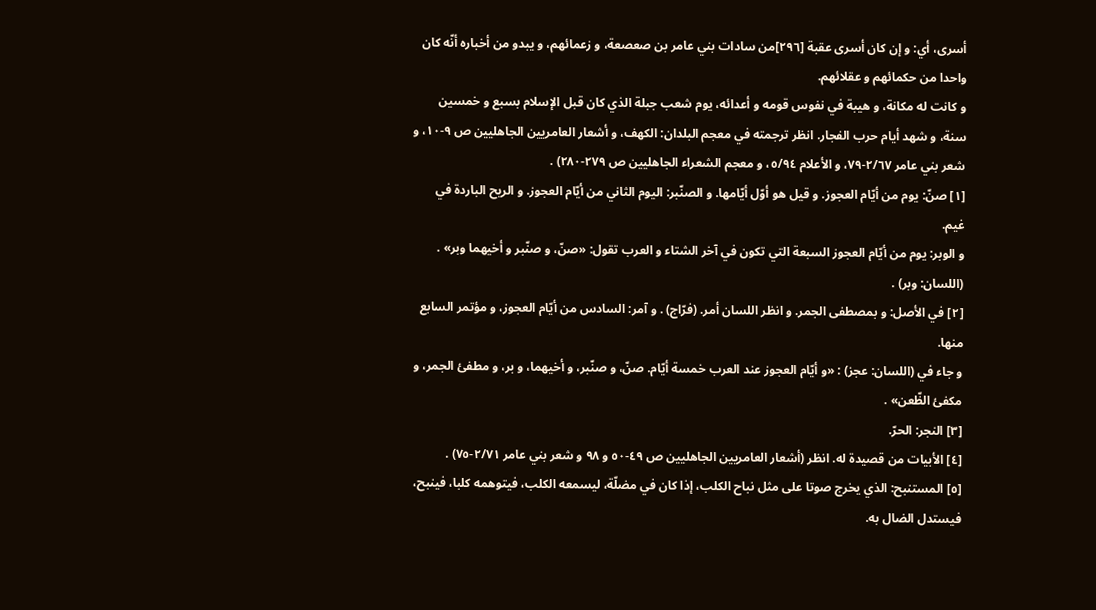أسرى، أي: و إن كان أسرى عقبة [٢٩٦]من سادات بني عامر بن صعصعة، و زعمائهم، و يبدو من أخباره أنّه كان واحدا من حكمائهم و عقلائهم.
و كانت له مكانة، و هيبة في نفوس قومه و أعدائه، يوم شعب جبلة الذي كان قبل الإسلام بسبع و خمسين سنة، و شهد أيام حرب الفجار. انظر ترجمته في معجم البلدان: الكهف، و أشعار العامريين الجاهليين ص ٩-١٠، و شعر بني عامر ٢/٦٧-٧٩، و الأعلام ٥/٩٤، و معجم الشعراء الجاهليين ص ٢٧٩-٢٨٠) .
[١] صنّ: يوم من أيّام العجوز. و قيل هو أوّل أيّامها. و الصنّبر: اليوم الثاني من أيّام العجوز. و الريح الباردة في غيم.
و الوبر: يوم من أيّام العجوز السبعة التي تكون في آخر الشتاء و العرب تقول: «صنّ، و صنّبر و أخيهما وبر» .
(اللسان: وبر) .
[٢] في الأصل: و بمصطفى الجمر. و انظر اللسان أمر. (فرّاج) . و آمر: السادس من أيّام العجوز، و مؤتمر السابع منها.
و جاء في (اللسان: عجز) : «و أيّام العجوز عند العرب خمسة أيّام. صنّ، و صنّبر، و أخيهما، و بر، و مطفئ الجمر، و مكفئ الظّعن» .
[٣] النجر: الحرّ.
[٤] الأبيات من قصيدة له. انظر (أشعار العامريين الجاهليين ص ٤٩-٥٠ و ٩٨ و شعر بني عامر ٢/٧١-٧٥) .
[٥] المستنبح: الذي يخرج صوتا على مثل نباح الكلب، إذا كان في مضلّة، ليسمعه الكلب، فيتوهمه كلبا، فينبح، فيستدل الضال به.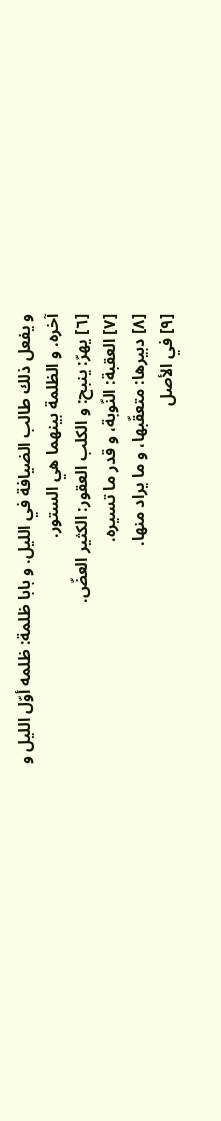و يفعل ذلك طالب الضيافة في الليل. و بابا ظلمة: ظلمه أوّل الليل و آخره. و الظلمة بينهما هي الستور.
[٦] يهرّ: ينبح: و الكلب العقور: الكثير العضّ.
[٧] العقبة: النّوبة، و قدر ما تسيره.
[٨] دبيرها: متعقّبها، و ما يراد منها.
[٩] في الأصل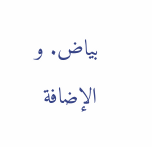بياض. و الإضافة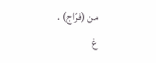من (فرّاج) .
غ